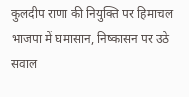कुलदीप राणा की नियुक्ति पर हिमाचल भाजपा में घमासान, निष्कासन पर उठे सवाल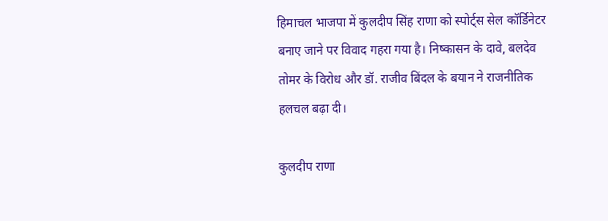हिमाचल भाजपा में कुलदीप सिंह राणा को स्पोर्ट्स सेल कॉर्डिनेटर बनाए जाने पर विवाद गहरा गया है। निष्कासन के दावे, बलदेव तोमर के विरोध और डॉ. राजीव बिंदल के बयान ने राजनीतिक हलचल बढ़ा दी।

कुलदीप राणा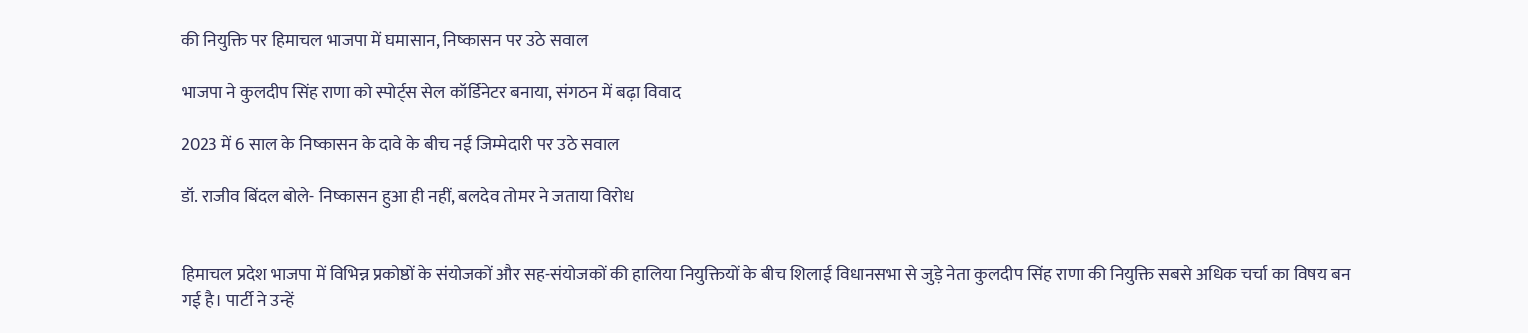की नियुक्ति पर हिमाचल भाजपा में घमासान, निष्कासन पर उठे सवाल

भाजपा ने कुलदीप सिंह राणा को स्पोर्ट्स सेल कॉर्डिनेटर बनाया, संगठन में बढ़ा विवाद

2023 में 6 साल के निष्कासन के दावे के बीच नई जिम्मेदारी पर उठे सवाल

डॉ. राजीव बिंदल बोले- निष्कासन हुआ ही नहीं, बलदेव तोमर ने जताया विरोध


हिमाचल प्रदेश भाजपा में विभिन्न प्रकोष्ठों के संयोजकों और सह-संयोजकों की हालिया नियुक्तियों के बीच शिलाई विधानसभा से जुड़े नेता कुलदीप सिंह राणा की नियुक्ति सबसे अधिक चर्चा का विषय बन गई है। पार्टी ने उन्हें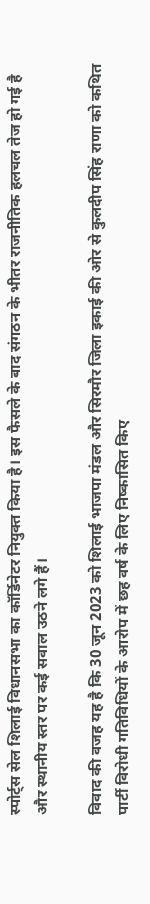स्पोर्ट्स सेल शिलाई विधानसभा का कॉर्डिनेटर नियुक्त किया है। इस फैसले के बाद संगठन के भीतर राजनीतिक हलचल तेज हो गई है और स्थानीय स्तर पर कई सवाल उठने लगे हैं।

विवाद की वजह यह है कि 30 जून 2023 को शिलाई भाजपा मंडल और सिरमौर जिला इकाई की ओर से कुलदीप सिंह राणा को कथित पार्टी विरोधी गतिविधियों के आरोप में छह वर्ष के लिए निष्कासित किए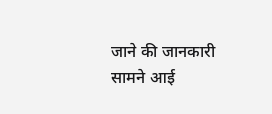जाने की जानकारी सामने आई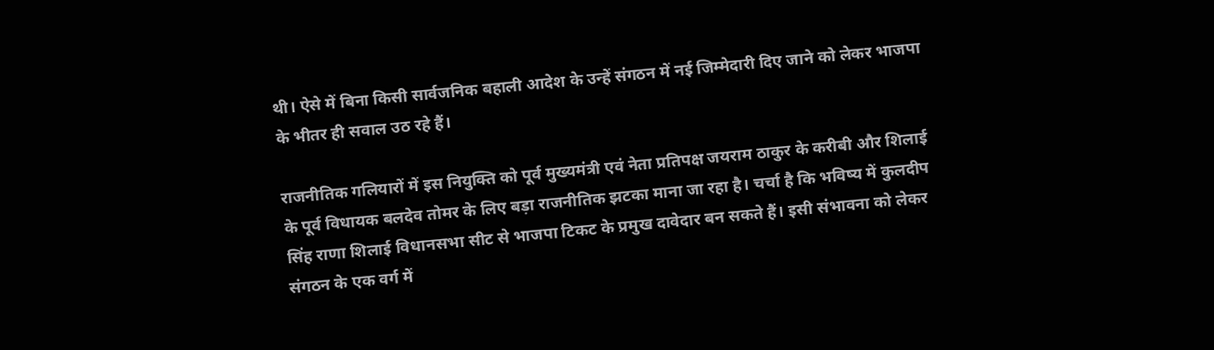थी। ऐसे में बिना किसी सार्वजनिक बहाली आदेश के उन्हें संगठन में नई जिम्मेदारी दिए जाने को लेकर भाजपा के भीतर ही सवाल उठ रहे हैं।

राजनीतिक गलियारों में इस नियुक्ति को पूर्व मुख्यमंत्री एवं नेता प्रतिपक्ष जयराम ठाकुर के करीबी और शिलाई के पूर्व विधायक बलदेव तोमर के लिए बड़ा राजनीतिक झटका माना जा रहा है। चर्चा है कि भविष्य में कुलदीप सिंह राणा शिलाई विधानसभा सीट से भाजपा टिकट के प्रमुख दावेदार बन सकते हैं। इसी संभावना को लेकर संगठन के एक वर्ग में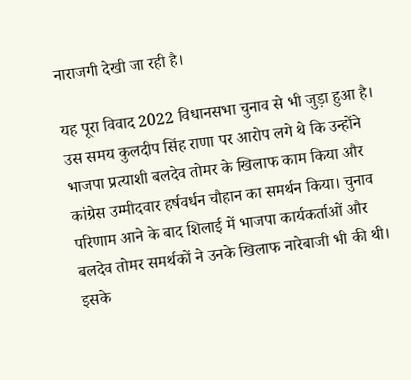नाराजगी देखी जा रही है।

यह पूरा विवाद 2022 विधानसभा चुनाव से भी जुड़ा हुआ है। उस समय कुलदीप सिंह राणा पर आरोप लगे थे कि उन्होंने भाजपा प्रत्याशी बलदेव तोमर के खिलाफ काम किया और कांग्रेस उम्मीदवार हर्षवर्धन चौहान का समर्थन किया। चुनाव परिणाम आने के बाद शिलाई में भाजपा कार्यकर्ताओं और बलदेव तोमर समर्थकों ने उनके खिलाफ नारेबाजी भी की थी। इसके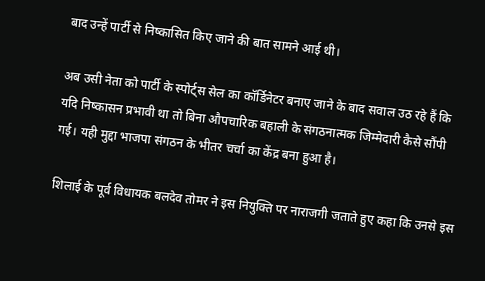बाद उन्हें पार्टी से निष्कासित किए जाने की बात सामने आई थी।

अब उसी नेता को पार्टी के स्पोर्ट्स सेल का कॉर्डिनेटर बनाए जाने के बाद सवाल उठ रहे हैं कि यदि निष्कासन प्रभावी था तो बिना औपचारिक बहाली के संगठनात्मक जिम्मेदारी कैसे सौंपी गई। यही मुद्दा भाजपा संगठन के भीतर चर्चा का केंद्र बना हुआ है।

शिलाई के पूर्व विधायक बलदेव तोमर ने इस नियुक्ति पर नाराजगी जताते हुए कहा कि उनसे इस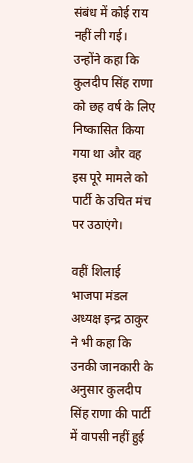संबंध में कोई राय नहीं ली गई। उन्होंने कहा कि कुलदीप सिंह राणा को छह वर्ष के लिए निष्कासित किया गया था और वह इस पूरे मामले को पार्टी के उचित मंच पर उठाएंगे।

वहीं शिलाई भाजपा मंडल अध्यक्ष इन्द्र ठाकुर ने भी कहा कि उनकी जानकारी के अनुसार कुलदीप सिंह राणा की पार्टी में वापसी नहीं हुई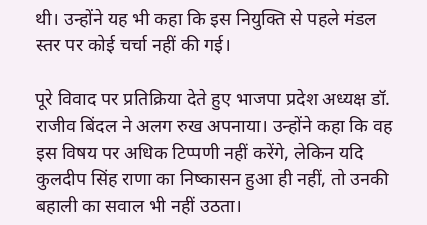थी। उन्होंने यह भी कहा कि इस नियुक्ति से पहले मंडल स्तर पर कोई चर्चा नहीं की गई।

पूरे विवाद पर प्रतिक्रिया देते हुए भाजपा प्रदेश अध्यक्ष डॉ. राजीव बिंदल ने अलग रुख अपनाया। उन्होंने कहा कि वह इस विषय पर अधिक टिप्पणी नहीं करेंगे, लेकिन यदि कुलदीप सिंह राणा का निष्कासन हुआ ही नहीं, तो उनकी बहाली का सवाल भी नहीं उठता।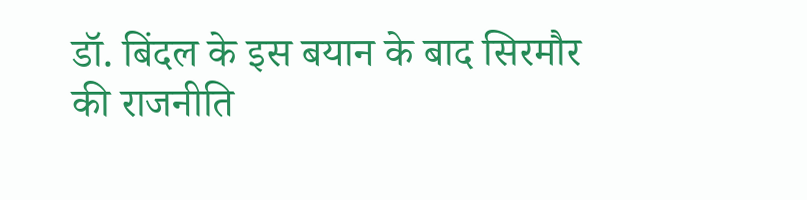डॉ. बिंदल के इस बयान के बाद सिरमौर की राजनीति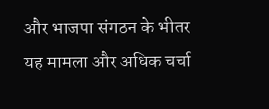और भाजपा संगठन के भीतर यह मामला और अधिक चर्चा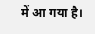में आ गया है।